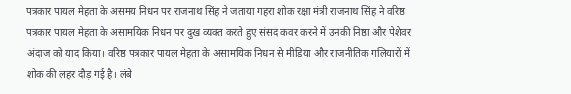पत्रकार पायल मेहता के असमय निधन पर राजनाथ सिंह ने जताया गहरा शोक रक्षा मंत्री राजनाथ सिंह ने वरिष्ठ पत्रकार पायल मेहता के असामयिक निधन पर दुख व्यक्त करते हुए संसद कवर करने में उनकी निष्ठा और पेशेवर अंदाज को याद किया। वरिष्ठ पत्रकार पायल मेहता के असामयिक निधन से मीडिया और राजनीतिक गलियारों में शोक की लहर दौड़ गई है। लंबे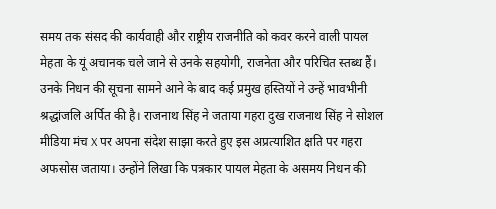समय तक संसद की कार्यवाही और राष्ट्रीय राजनीति को कवर करने वाली पायल मेहता के यूं अचानक चले जाने से उनके सहयोगी, राजनेता और परिचित स्तब्ध हैं। उनके निधन की सूचना सामने आने के बाद कई प्रमुख हस्तियों ने उन्हें भावभीनी श्रद्धांजलि अर्पित की है। राजनाथ सिंह ने जताया गहरा दुख राजनाथ सिंह ने सोशल मीडिया मंच X पर अपना संदेश साझा करते हुए इस अप्रत्याशित क्षति पर गहरा अफसोस जताया। उन्होंने लिखा कि पत्रकार पायल मेहता के असमय निधन की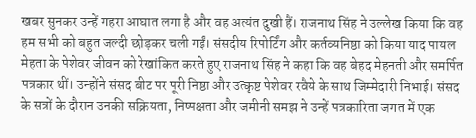खबर सुनकर उन्हें गहरा आघात लगा है और वह अत्यंत दुखी हैं। राजनाथ सिंह ने उल्लेख किया कि वह हम सभी को बहुत जल्दी छोड़कर चली गईं। संसदीय रिपोर्टिंग और कर्तव्यनिष्ठा को किया याद पायल मेहता के पेशेवर जीवन को रेखांकित करते हुए राजनाथ सिंह ने कहा कि वह बेहद मेहनती और समर्पित पत्रकार थीं। उन्होंने संसद बीट पर पूरी निष्ठा और उत्कृष्ट पेशेवर रवैये के साथ जिम्मेदारी निभाई। संसद के सत्रों के दौरान उनकी सक्रियता, निष्पक्षता और जमीनी समझ ने उन्हें पत्रकारिता जगत में एक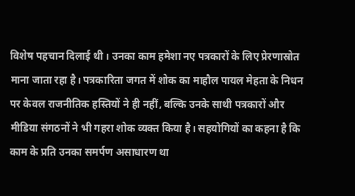विशेष पहचान दिलाई थी। उनका काम हमेशा नए पत्रकारों के लिए प्रेरणास्रोत माना जाता रहा है। पत्रकारिता जगत में शोक का माहौल पायल मेहता के निधन पर केवल राजनीतिक हस्तियों ने ही नहीं, बल्कि उनके साथी पत्रकारों और मीडिया संगठनों ने भी गहरा शोक व्यक्त किया है। सहयोगियों का कहना है कि काम के प्रति उनका समर्पण असाधारण था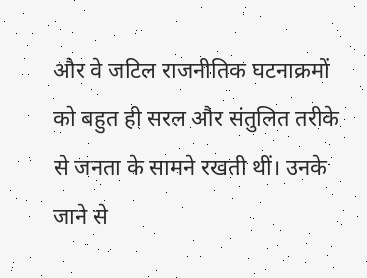और वे जटिल राजनीतिक घटनाक्रमों को बहुत ही सरल और संतुलित तरीके से जनता के सामने रखती थीं। उनके जाने से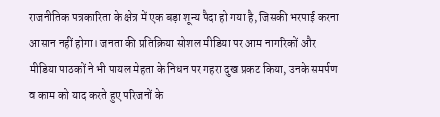राजनीतिक पत्रकारिता के क्षेत्र में एक बड़ा शून्य पैदा हो गया है, जिसकी भरपाई करना आसान नहीं होगा। जनता की प्रतिक्रिया सोशल मीडिया पर आम नागरिकों और मीडिया पाठकों ने भी पायल मेहता के निधन पर गहरा दुख प्रकट किया, उनके समर्पण व काम को याद करते हुए परिजनों के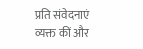प्रति संवेदनाएं व्यक्त कीं और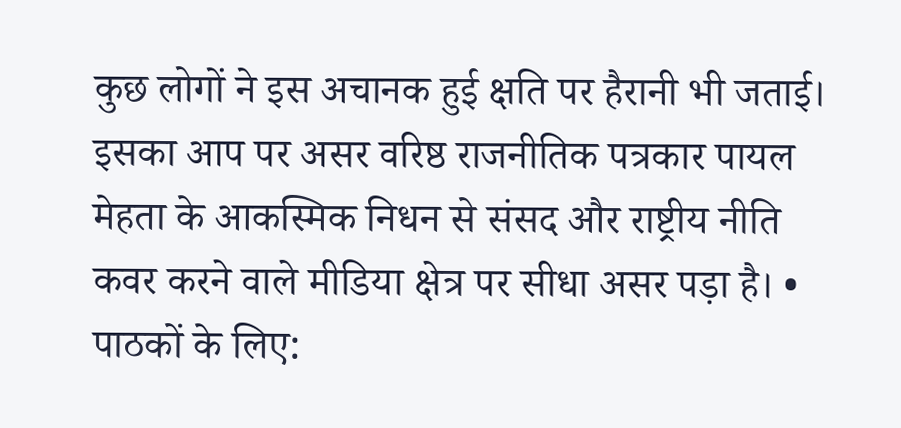कुछ लोगों ने इस अचानक हुई क्षति पर हैरानी भी जताई। इसका आप पर असर वरिष्ठ राजनीतिक पत्रकार पायल मेहता के आकस्मिक निधन से संसद और राष्ट्रीय नीति कवर करने वाले मीडिया क्षेत्र पर सीधा असर पड़ा है। • पाठकों के लिए: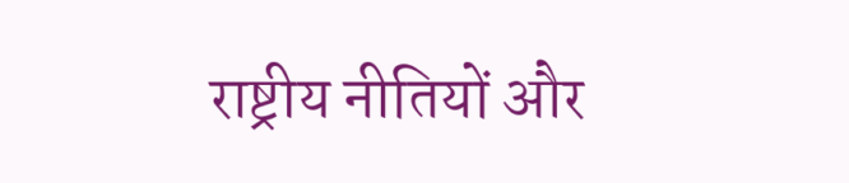राष्ट्रीय नीतियों और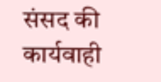संसद की कार्यवाही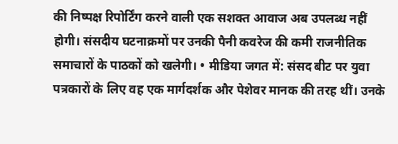की निष्पक्ष रिपोर्टिंग करने वाली एक सशक्त आवाज अब उपलब्ध नहीं होगी। संसदीय घटनाक्रमों पर उनकी पैनी कवरेज की कमी राजनीतिक समाचारों के पाठकों को खलेगी। • मीडिया जगत में: संसद बीट पर युवा पत्रकारों के लिए वह एक मार्गदर्शक और पेशेवर मानक की तरह थीं। उनके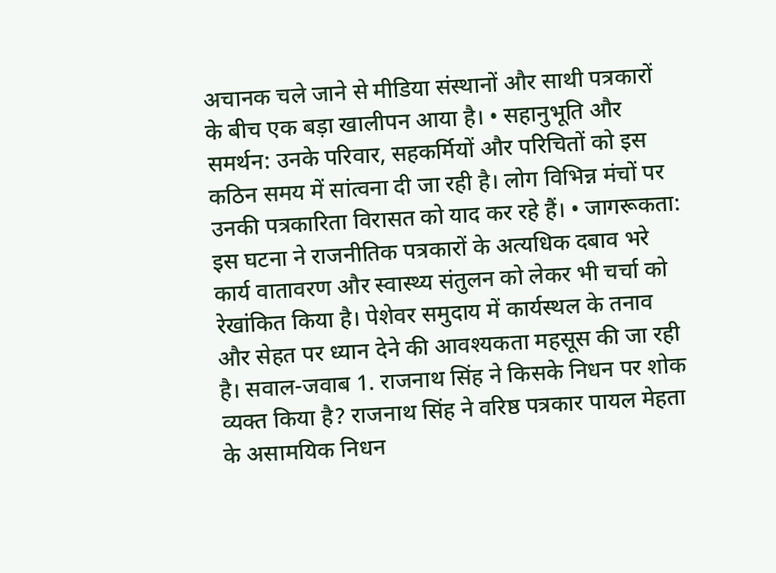अचानक चले जाने से मीडिया संस्थानों और साथी पत्रकारों के बीच एक बड़ा खालीपन आया है। • सहानुभूति और समर्थन: उनके परिवार, सहकर्मियों और परिचितों को इस कठिन समय में सांत्वना दी जा रही है। लोग विभिन्न मंचों पर उनकी पत्रकारिता विरासत को याद कर रहे हैं। • जागरूकता: इस घटना ने राजनीतिक पत्रकारों के अत्यधिक दबाव भरे कार्य वातावरण और स्वास्थ्य संतुलन को लेकर भी चर्चा को रेखांकित किया है। पेशेवर समुदाय में कार्यस्थल के तनाव और सेहत पर ध्यान देने की आवश्यकता महसूस की जा रही है। सवाल-जवाब 1. राजनाथ सिंह ने किसके निधन पर शोक व्यक्त किया है? राजनाथ सिंह ने वरिष्ठ पत्रकार पायल मेहता के असामयिक निधन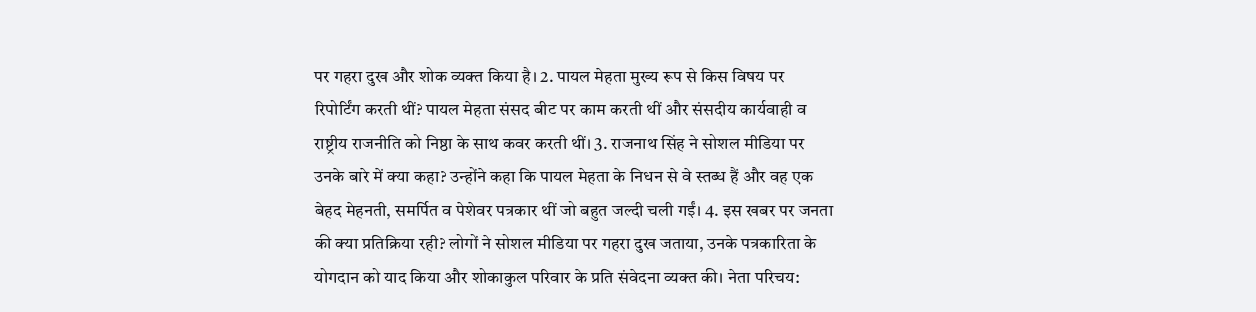पर गहरा दुख और शोक व्यक्त किया है। 2. पायल मेहता मुख्य रूप से किस विषय पर रिपोर्टिंग करती थीं? पायल मेहता संसद बीट पर काम करती थीं और संसदीय कार्यवाही व राष्ट्रीय राजनीति को निष्ठा के साथ कवर करती थीं। 3. राजनाथ सिंह ने सोशल मीडिया पर उनके बारे में क्या कहा? उन्होंने कहा कि पायल मेहता के निधन से वे स्तब्ध हैं और वह एक बेहद मेहनती, समर्पित व पेशेवर पत्रकार थीं जो बहुत जल्दी चली गईं। 4. इस खबर पर जनता की क्या प्रतिक्रिया रही? लोगों ने सोशल मीडिया पर गहरा दुख जताया, उनके पत्रकारिता के योगदान को याद किया और शोकाकुल परिवार के प्रति संवेदना व्यक्त की। नेता परिचय: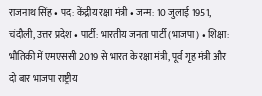राजनाथ सिंह • पद: केंद्रीय रक्षा मंत्री • जन्म: 10 जुलाई 1951, चंदौली, उत्तर प्रदेश • पार्टी: भारतीय जनता पार्टी (भाजपा) • शिक्षा: भौतिकी में एमएससी 2019 से भारत के रक्षा मंत्री, पूर्व गृह मंत्री और दो बार भाजपा राष्ट्रीय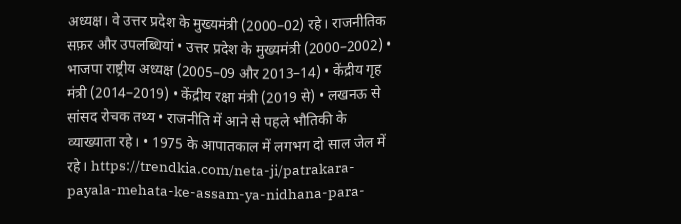अध्यक्ष। वे उत्तर प्रदेश के मुख्यमंत्री (2000–02) रहे। राजनीतिक सफ़र और उपलब्धियां • उत्तर प्रदेश के मुख्यमंत्री (2000–2002) • भाजपा राष्ट्रीय अध्यक्ष (2005–09 और 2013–14) • केंद्रीय गृह मंत्री (2014–2019) • केंद्रीय रक्षा मंत्री (2019 से) • लखनऊ से सांसद रोचक तथ्य • राजनीति में आने से पहले भौतिकी के व्याख्याता रहे। • 1975 के आपातकाल में लगभग दो साल जेल में रहे। https://trendkia.com/neta-ji/patrakara-payala-mehata-ke-assam-ya-nidhana-para-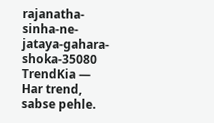rajanatha-sinha-ne-jataya-gahara-shoka-35080 TrendKia — Har trend, sabse pehle.